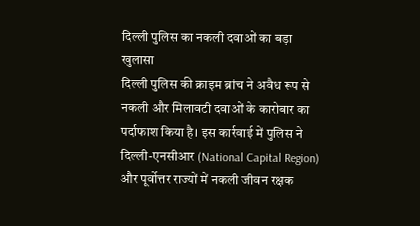दिल्ली पुलिस का नकली दवाओं का बड़ा खुलासा
दिल्ली पुलिस की क्राइम ब्रांच ने अवैध रूप से नकली और मिलावटी दवाओं के कारोबार का पर्दाफाश किया है। इस कार्रवाई में पुलिस ने दिल्ली-एनसीआर (National Capital Region) और पूर्वोत्तर राज्यों में नकली जीवन रक्षक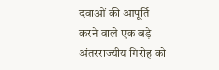दवाओं की आपूर्ति करने वाले एक बड़े अंतरराज्यीय गिरोह को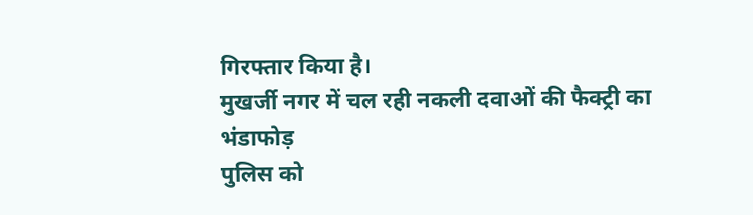गिरफ्तार किया है।
मुखर्जी नगर में चल रही नकली दवाओं की फैक्ट्री का भंडाफोड़
पुलिस को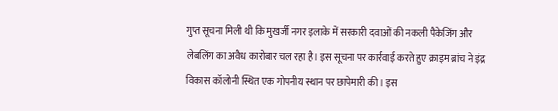गुप्त सूचना मिली थी कि मुखर्जी नगर इलाके में सरकारी दवाओं की नकली पैकेजिंग और लेबलिंग का अवैध कारोबार चल रहा है। इस सूचना पर कार्रवाई करते हुए क्राइम ब्रांच ने इंद्र विकास कॉलोनी स्थित एक गोपनीय स्थान पर छापेमारी की। इस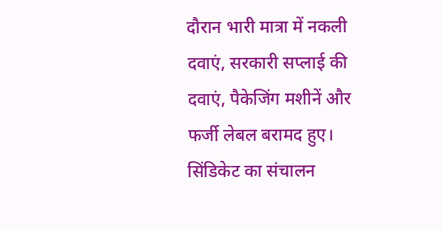दौरान भारी मात्रा में नकली दवाएं, सरकारी सप्लाई की दवाएं, पैकेजिंग मशीनें और फर्जी लेबल बरामद हुए।
सिंडिकेट का संचालन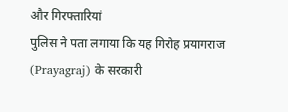और गिरफ्तारियां
पुलिस ने पता लगाया कि यह गिरोह प्रयागराज (Prayagraj) के सरकारी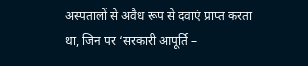अस्पतालों से अवैध रूप से दवाएं प्राप्त करता था, जिन पर ‘सरकारी आपूर्ति –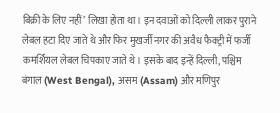बिक्री के लिए नहीं’ लिखा होता था। इन दवाओं को दिल्ली लाकर पुराने लेबल हटा दिए जाते थे और फिर मुखर्जी नगर की अवैध फैक्ट्री में फर्जी कमर्शियल लेबल चिपकाए जाते थे। इसके बाद इन्हें दिल्ली, पश्चिम बंगाल (West Bengal), असम (Assam) और मणिपुर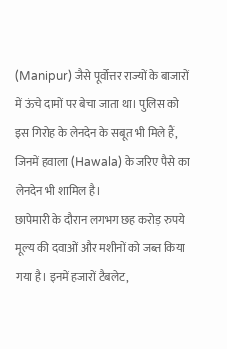(Manipur) जैसे पूर्वोत्तर राज्यों के बाजारों में ऊंचे दामों पर बेचा जाता था। पुलिस को इस गिरोह के लेनदेन के सबूत भी मिले हैं, जिनमें हवाला (Hawala) के जरिए पैसे का लेनदेन भी शामिल है।
छापेमारी के दौरान लगभग छह करोड़ रुपये मूल्य की दवाओं और मशीनों को जब्त किया गया है। इनमें हजारों टैबलेट,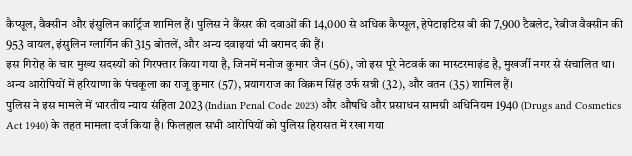कैप्सूल, वैक्सीन और इंसुलिन कार्ट्रिज शामिल हैं। पुलिस ने कैंसर की दवाओं की 14,000 से अधिक कैप्सूल, हेपेटाइटिस बी की 7,900 टैबलेट, रेबीज वैक्सीन की 953 वायल, इंसुलिन ग्लार्गिन की 315 बोतलें, और अन्य दवाइयां भी बरामद की हैं।
इस गिरोह के चार मुख्य सदस्यों को गिरफ्तार किया गया है, जिनमें मनोज कुमार जैन (56), जो इस पूरे नेटवर्क का मास्टरमाइंड है, मुखर्जी नगर से संचालित था। अन्य आरोपियों में हरियाणा के पंचकूला का राजू कुमार (57), प्रयागराज का विक्रम सिंह उर्फ सन्नी (32), और वतन (35) शामिल हैं।
पुलिस ने इस मामले में भारतीय न्याय संहिता 2023 (Indian Penal Code 2023) और औषधि और प्रसाधन सामग्री अधिनियम 1940 (Drugs and Cosmetics Act 1940) के तहत मामला दर्ज किया है। फिलहाल सभी आरोपियों को पुलिस हिरासत में रखा गया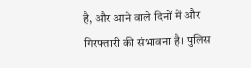है, और आने वाले दिनों में और गिरफ्तारी की संभावना है। पुलिस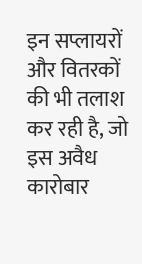इन सप्लायरों और वितरकों की भी तलाश कर रही है, जो इस अवैध कारोबार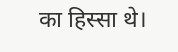का हिस्सा थे।